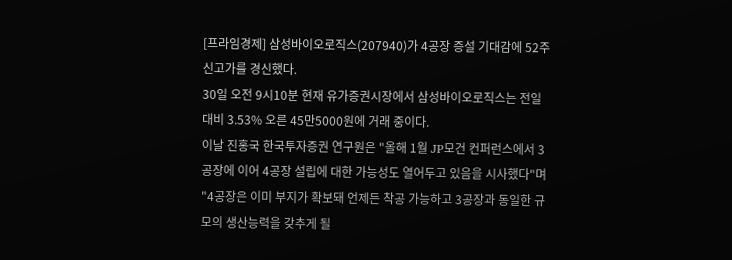[프라임경제] 삼성바이오로직스(207940)가 4공장 증설 기대감에 52주 신고가를 경신했다.
30일 오전 9시10분 현재 유가증권시장에서 삼성바이오로직스는 전일 대비 3.53% 오른 45만5000원에 거래 중이다.
이날 진홍국 한국투자증권 연구원은 "올해 1월 JP모건 컨퍼런스에서 3공장에 이어 4공장 설립에 대한 가능성도 열어두고 있음을 시사했다"며 "4공장은 이미 부지가 확보돼 언제든 착공 가능하고 3공장과 동일한 규모의 생산능력을 갖추게 될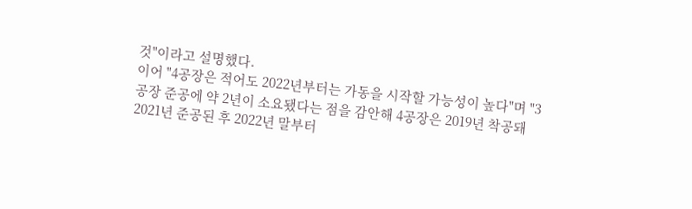것"이라고 설명했다.
이어 "4공장은 적어도 2022년부터는 가동을 시작할 가능성이 높다"며 "3공장 준공에 약 2년이 소요됐다는 점을 감안해 4공장은 2019년 착공돼 2021년 준공된 후 2022년 말부터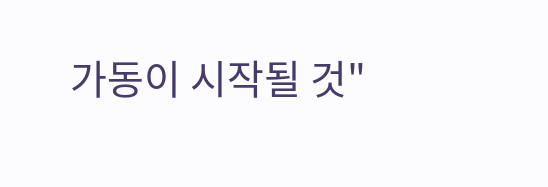가동이 시작될 것"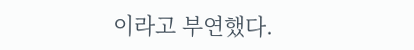이라고 부연했다.